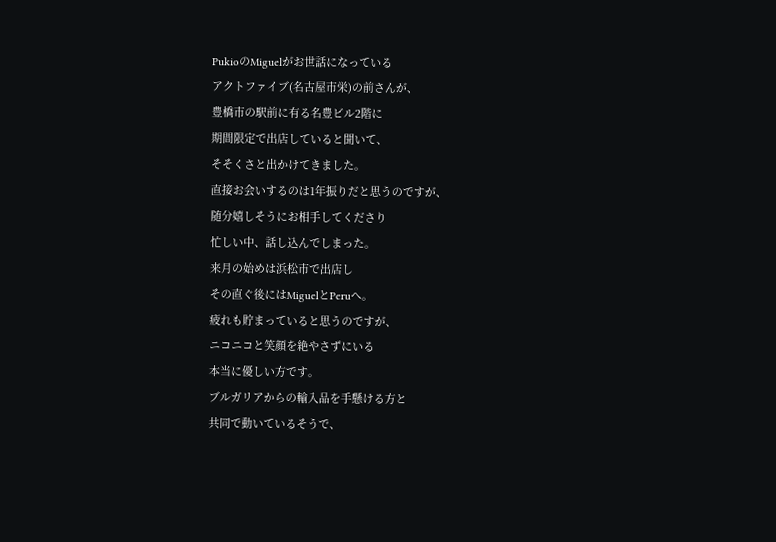PukioのMiguelがお世話になっている
アクトファイブ(名古屋市栄)の前さんが、
豊橋市の駅前に有る名豊ビル2階に
期間限定で出店していると聞いて、
そそくさと出かけてきました。
直接お会いするのは1年振りだと思うのですが、
随分嬉しそうにお相手してくださり
忙しい中、話し込んでしまった。
来月の始めは浜松市で出店し
その直ぐ後にはMiguelとPeruへ。
疲れも貯まっていると思うのですが、
ニコニコと笑顔を絶やさずにいる
本当に優しい方です。
ブルガリアからの輸入品を手懸ける方と
共同で動いているそうで、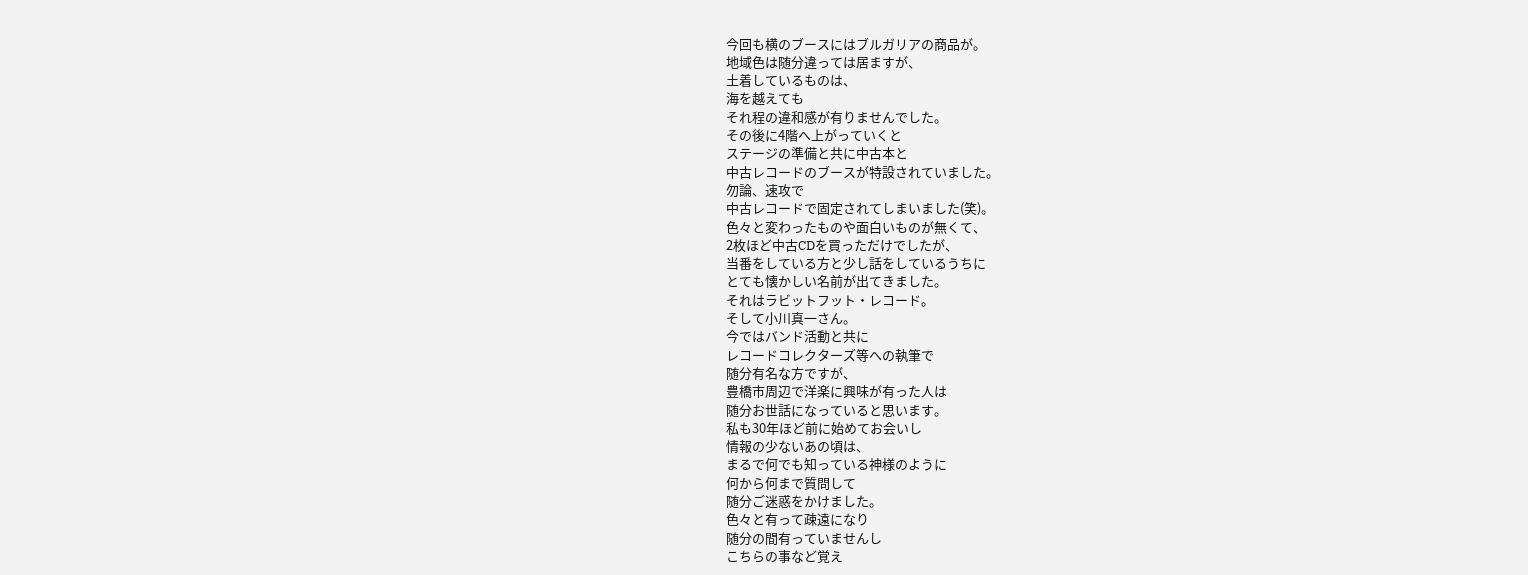今回も横のブースにはブルガリアの商品が。
地域色は随分違っては居ますが、
土着しているものは、
海を越えても
それ程の違和感が有りませんでした。
その後に4階へ上がっていくと
ステージの準備と共に中古本と
中古レコードのブースが特設されていました。
勿論、速攻で
中古レコードで固定されてしまいました(笑)。
色々と変わったものや面白いものが無くて、
2枚ほど中古CDを買っただけでしたが、
当番をしている方と少し話をしているうちに
とても懐かしい名前が出てきました。
それはラビットフット・レコード。
そして小川真一さん。
今ではバンド活動と共に
レコードコレクターズ等への執筆で
随分有名な方ですが、
豊橋市周辺で洋楽に興味が有った人は
随分お世話になっていると思います。
私も30年ほど前に始めてお会いし
情報の少ないあの頃は、
まるで何でも知っている神様のように
何から何まで質問して
随分ご迷惑をかけました。
色々と有って疎遠になり
随分の間有っていませんし
こちらの事など覚え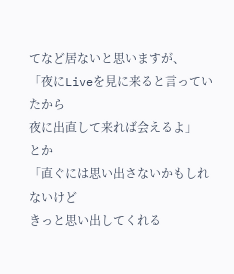てなど居ないと思いますが、
「夜にLiveを見に来ると言っていたから
夜に出直して来れば会えるよ」
とか
「直ぐには思い出さないかもしれないけど
きっと思い出してくれる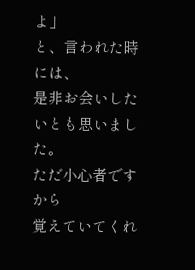よ」
と、言われた時には、
是非お会いしたいとも思いました。
ただ小心者ですから
覚えていてくれ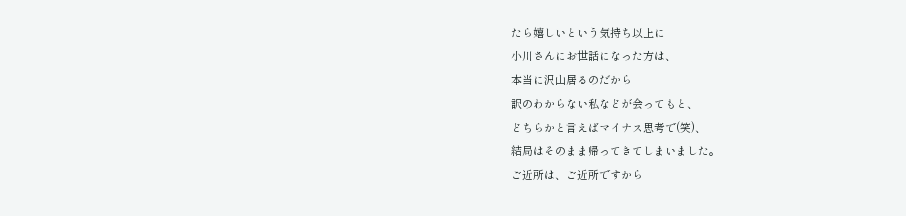たら嬉しいという気持ち以上に
小川さんにお世話になった方は、
本当に沢山居るのだから
訳のわからない私などが会ってもと、
どちらかと言えばマイナス思考で(笑)、
結局はそのまま帰ってきてしまいました。
ご近所は、ご近所ですから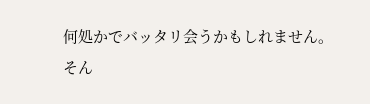何処かでバッタリ会うかもしれません。
そん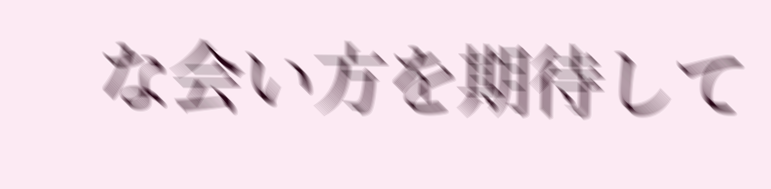な会い方を期待して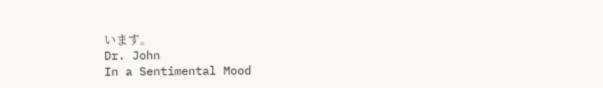います。
Dr. John
In a Sentimental Mood